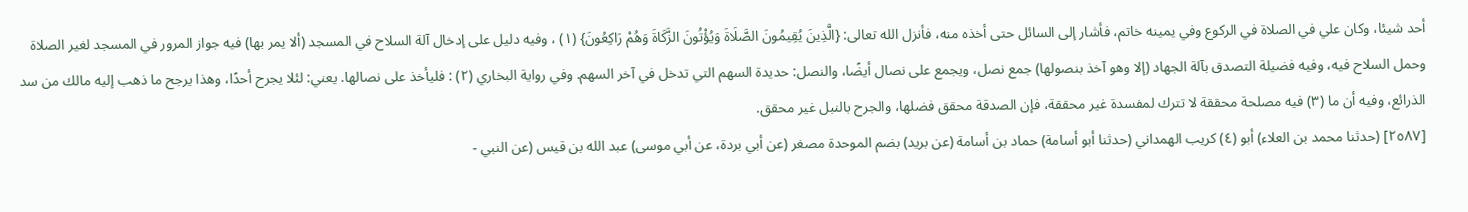أحد شيئا، وكان علي في الصلاة في الركوع وفي يمينه خاتم، فأشار إلى السائل حتى أخذه منه، فأنزل الله تعالى: {الَّذِينَ يُقِيمُونَ الصَّلَاةَ وَيُؤْتُونَ الزَّكَاةَ وَهُمْ رَاكِعُونَ} (١) ، وفيه دليل على إدخال آلة السلاح في المسجد (ألا يمر بها) فيه جواز المرور في المسجد لغير الصلاة وحمل السلاح فيه، وفيه فضيلة التصدق بآلة الجهاد (إلا وهو آخذ بنصولها) جمع نصل، ويجمع على نصال أيضًا، والنصل: حديدة السهم التي تدخل في آخر السهم. وفي رواية البخاري (٢) : فليأخذ على نصالها. يعني: لئلا يجرح أحدًا، وهذا يرجح ما ذهب إليه مالك من سد الذرائع، وفيه أن ما (٣) فيه مصلحة محققة لا تترك لمفسدة غير محققة، فإن الصدقة محقق فضلها، والجرح بالنبل غير محقق.
[٢٥٨٧] (حدثنا محمد بن العلاء) أبو (٤) كريب الهمداني (حدثنا أبو أسامة) حماد بن أسامة (عن بريد) بضم الموحدة مصغر (عن أبي بردة، عن أبي موسى) عبد الله بن قيس (عن النبي -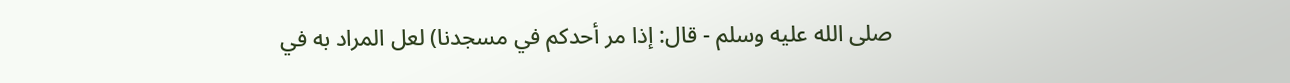صلى الله عليه وسلم - قال: إذا مر أحدكم في مسجدنا) لعل المراد به في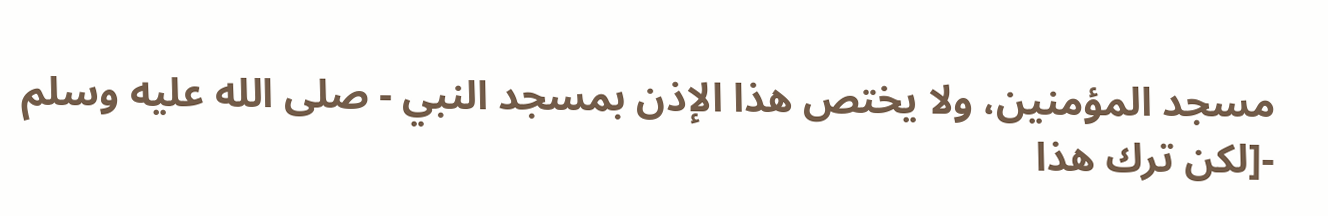مسجد المؤمنين، ولا يختص هذا الإذن بمسجد النبي - صلى الله عليه وسلم -[لكن ترك هذا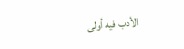الأدب فيه أولى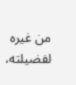من غيره لفضيلته،